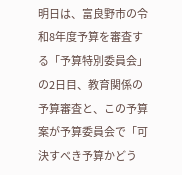明日は、富良野市の令和8年度予算を審査する「予算特別委員会」の2日目、教育関係の予算審査と、この予算案が予算委員会で「可決すべき予算かどう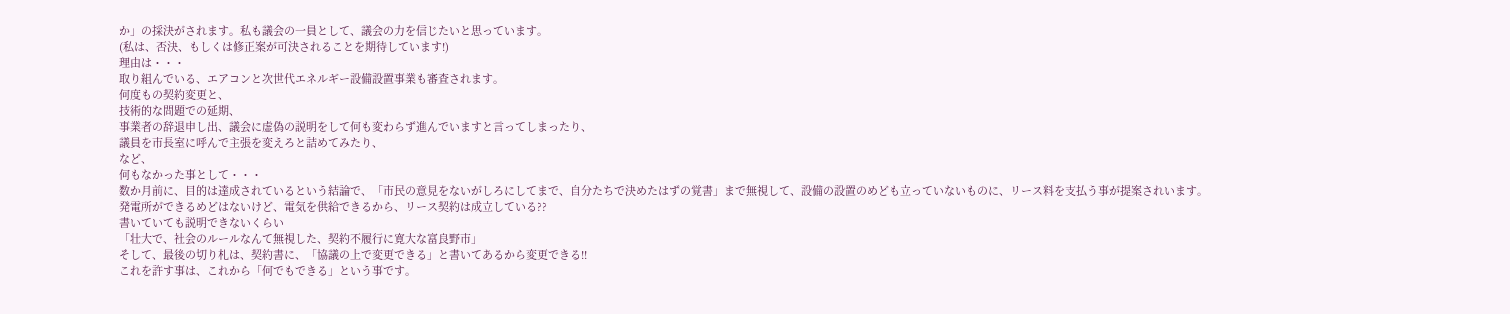か」の採決がされます。私も議会の一員として、議会の力を信じたいと思っています。
(私は、否決、もしくは修正案が可決されることを期待しています!)
理由は・・・
取り組んでいる、エアコンと次世代エネルギー設備設置事業も審査されます。
何度もの契約変更と、
技術的な問題での延期、
事業者の辞退申し出、議会に虚偽の説明をして何も変わらず進んでいますと言ってしまったり、
議員を市長室に呼んで主張を変えろと詰めてみたり、
など、
何もなかった事として・・・
数か月前に、目的は達成されているという結論で、「市民の意見をないがしろにしてまで、自分たちで決めたはずの覚書」まで無視して、設備の設置のめども立っていないものに、リース料を支払う事が提案されいます。
発電所ができるめどはないけど、電気を供給できるから、リース契約は成立している??
書いていても説明できないくらい
「壮大で、社会のルールなんて無視した、契約不履行に寛大な富良野市」
そして、最後の切り札は、契約書に、「協議の上で変更できる」と書いてあるから変更できる!!
これを許す事は、これから「何でもできる」という事です。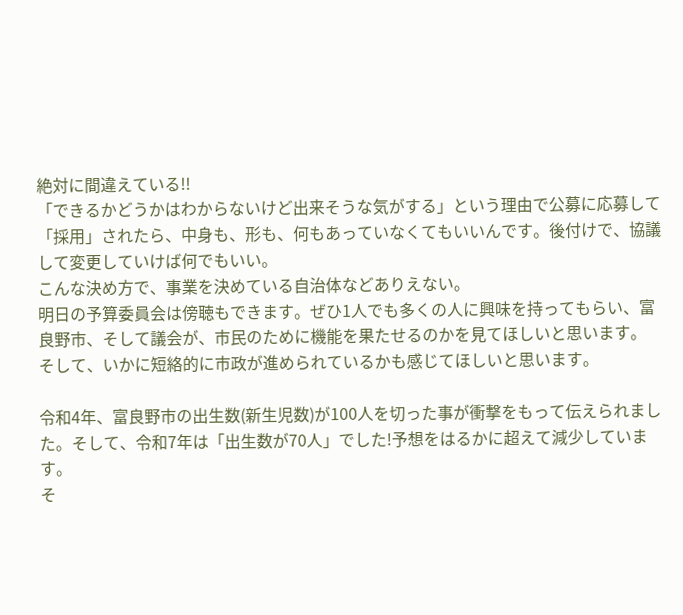絶対に間違えている!!
「できるかどうかはわからないけど出来そうな気がする」という理由で公募に応募して「採用」されたら、中身も、形も、何もあっていなくてもいいんです。後付けで、協議して変更していけば何でもいい。
こんな決め方で、事業を決めている自治体などありえない。
明日の予算委員会は傍聴もできます。ぜひ1人でも多くの人に興味を持ってもらい、富良野市、そして議会が、市民のために機能を果たせるのかを見てほしいと思います。
そして、いかに短絡的に市政が進められているかも感じてほしいと思います。

令和4年、富良野市の出生数(新生児数)が100人を切った事が衝撃をもって伝えられました。そして、令和7年は「出生数が70人」でした!予想をはるかに超えて減少しています。
そ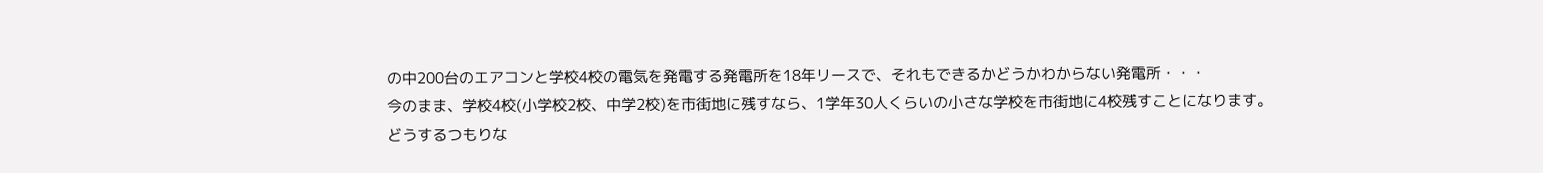の中200台のエアコンと学校4校の電気を発電する発電所を18年リースで、それもできるかどうかわからない発電所・・・
今のまま、学校4校(小学校2校、中学2校)を市街地に残すなら、1学年30人くらいの小さな学校を市街地に4校残すことになります。
どうするつもりな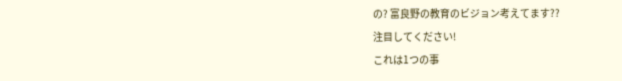の? 富良野の教育のビジョン考えてます??
注目してください!
これは1つの事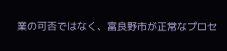業の可否ではなく、富良野市が正常なプロセ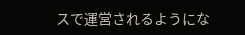スで運営されるようにな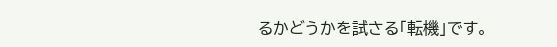るかどうかを試さる「転機」です。